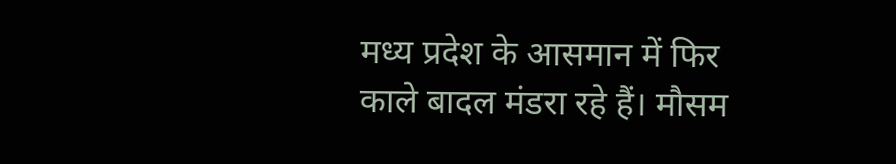मध्य प्रदेश के आसमान में फिर काले बादल मंडरा रहे हैं। मौसम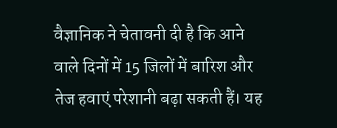वैज्ञानिक ने चेतावनी दी है कि आने वाले दिनों में 15 जिलों में बारिश और तेज हवाएं परेशानी बढ़ा सकती हैं। यह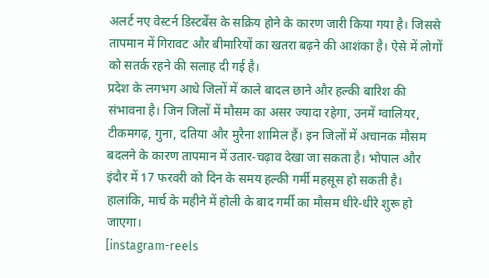अलर्ट नए वेस्टर्न डिस्टर्बेंस के सक्रिय होने के कारण जारी किया गया है। जिससे तापमान में गिरावट और बीमारियों का खतरा बढ़ने की आशंका है। ऐसे में लोगों को सतर्क रहने की सलाह दी गई है।
प्रदेश के लगभग आधे जिलों में काले बादल छाने और हल्की बारिश की संभावना है। जिन जिलों में मौसम का असर ज्यादा रहेगा, उनमें ग्वालियर, टीकमगढ़, गुना, दतिया और मुरैना शामिल हैं। इन जिलों में अचानक मौसम बदलने के कारण तापमान में उतार-चढ़ाव देखा जा सकता है। भोपाल और इंदौर में 17 फरवरी को दिन के समय हल्की गर्मी महसूस हो सकती है। हालांकि, मार्च के महीने में होली के बाद गर्मी का मौसम धीरे-धीरे शुरू हो जाएगा।
[instagram-reels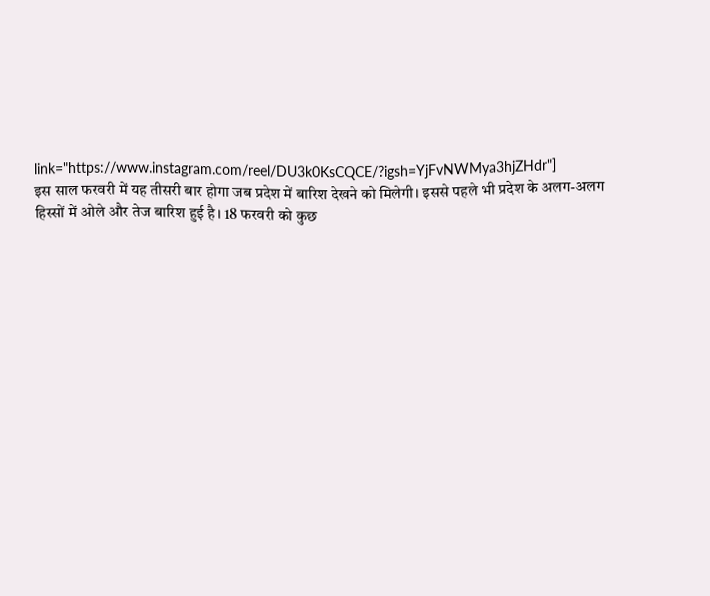link="https://www.instagram.com/reel/DU3k0KsCQCE/?igsh=YjFvNWMya3hjZHdr"]
इस साल फरवरी में यह तीसरी बार होगा जब प्रदेश में बारिश देखने को मिलेगी। इससे पहले भी प्रदेश के अलग-अलग हिस्सों में ओले और तेज बारिश हुई है। 18 फरवरी को कुछ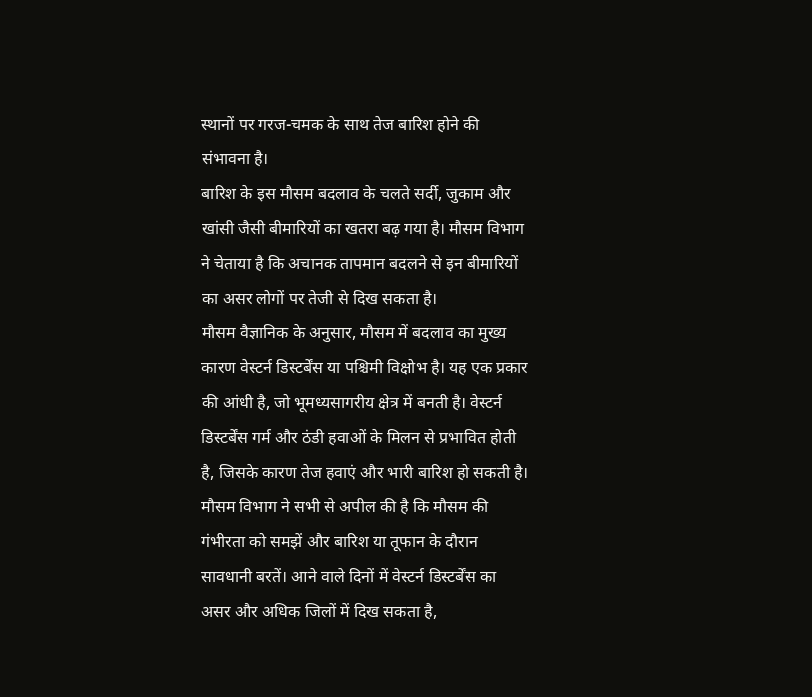स्थानों पर गरज-चमक के साथ तेज बारिश होने की संभावना है।
बारिश के इस मौसम बदलाव के चलते सर्दी, जुकाम और खांसी जैसी बीमारियों का खतरा बढ़ गया है। मौसम विभाग ने चेताया है कि अचानक तापमान बदलने से इन बीमारियों का असर लोगों पर तेजी से दिख सकता है।
मौसम वैज्ञानिक के अनुसार, मौसम में बदलाव का मुख्य कारण वेस्टर्न डिस्टर्बेंस या पश्चिमी विक्षोभ है। यह एक प्रकार की आंधी है, जो भूमध्यसागरीय क्षेत्र में बनती है। वेस्टर्न डिस्टर्बेंस गर्म और ठंडी हवाओं के मिलन से प्रभावित होती है, जिसके कारण तेज हवाएं और भारी बारिश हो सकती है।
मौसम विभाग ने सभी से अपील की है कि मौसम की गंभीरता को समझें और बारिश या तूफान के दौरान सावधानी बरतें। आने वाले दिनों में वेस्टर्न डिस्टर्बेंस का असर और अधिक जिलों में दिख सकता है,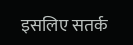इसलिए सतर्क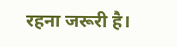रहना जरूरी है।